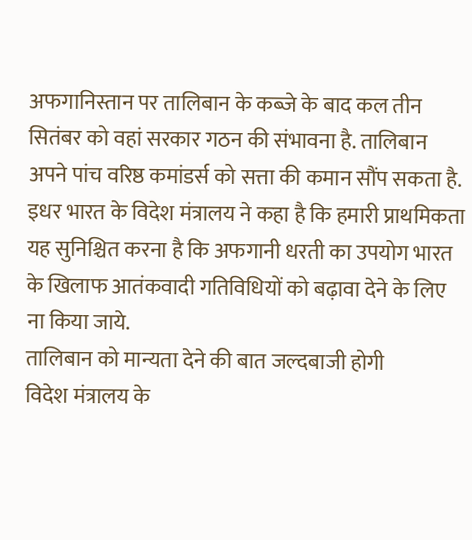अफगानिस्तान पर तालिबान के कब्जे के बाद कल तीन सितंबर को वहां सरकार गठन की संभावना है. तालिबान अपने पांच वरिष्ठ कमांडर्स को सत्ता की कमान सौंप सकता है. इधर भारत के विदेश मंत्रालय ने कहा है कि हमारी प्राथमिकता यह सुनिश्चित करना है कि अफगानी धरती का उपयोग भारत के खिलाफ आतंकवादी गतिविधियों को बढ़ावा देने के लिए ना किया जाये.
तालिबान को मान्यता देने की बात जल्दबाजी होगी
विदेश मंत्रालय के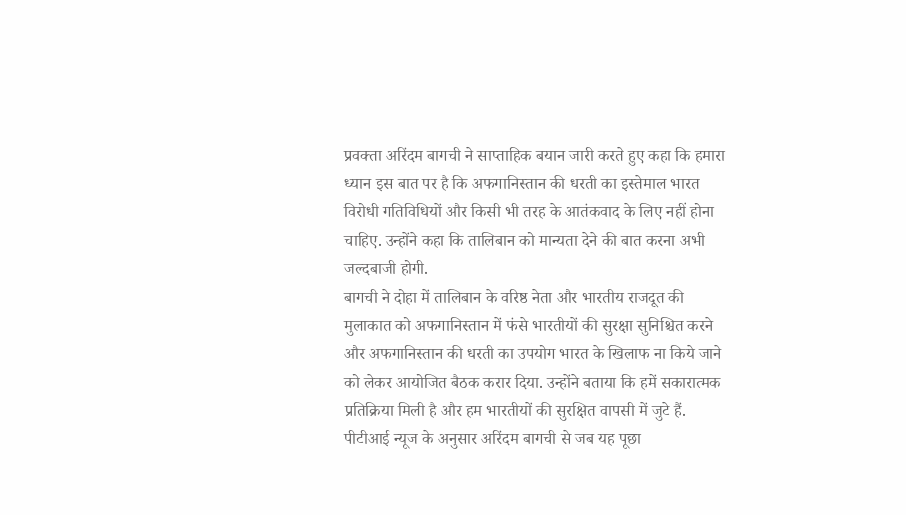प्रवक्ता अरिंदम बागची ने साप्ताहिक बयान जारी करते हुए कहा कि हमारा ध्यान इस बात पर है कि अफगानिस्तान की धरती का इस्तेमाल भारत विरोधी गतिविधियों और किसी भी तरह के आतंकवाद के लिए नहीं होना चाहिए. उन्होंने कहा कि तालिबान को मान्यता देने की बात करना अभी जल्दबाजी होगी.
बागची ने दोहा में तालिबान के वरिष्ठ नेता और भारतीय राजदूत की मुलाकात को अफगानिस्तान में फंसे भारतीयों की सुरक्षा सुनिश्चित करने और अफगानिस्तान की धरती का उपयोग भारत के खिलाफ ना किये जाने को लेकर आयोजित बैठक करार दिया. उन्होंने बताया कि हमें सकारात्मक प्रतिक्रिया मिली है और हम भारतीयों की सुरक्षित वापसी में जुटे हैं.
पीटीआई न्यूज के अनुसार अरिंदम बागची से जब यह पूछा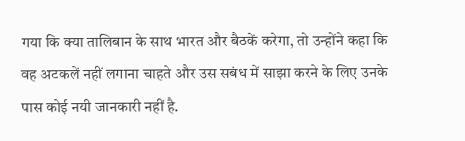गया कि क्या तालिबान के साथ भारत और बैठकें करेगा, तो उन्होंने कहा कि वह अटकलें नहीं लगाना चाहते और उस सबंध में साझा करने के लिए उनके पास कोई नयी जानकारी नहीं है.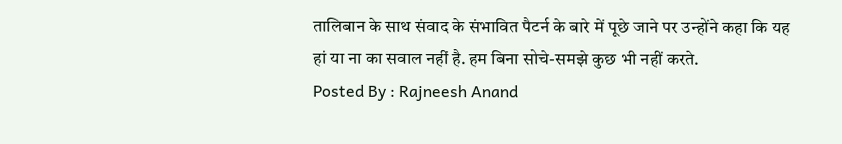तालिबान के साथ संवाद के संभावित पैटर्न के बारे में पूछे जाने पर उन्होंने कहा कि यह हां या ना का सवाल नहीं है. हम बिना सोचे-समझे कुछ भी नहीं करते.
Posted By : Rajneesh Anand